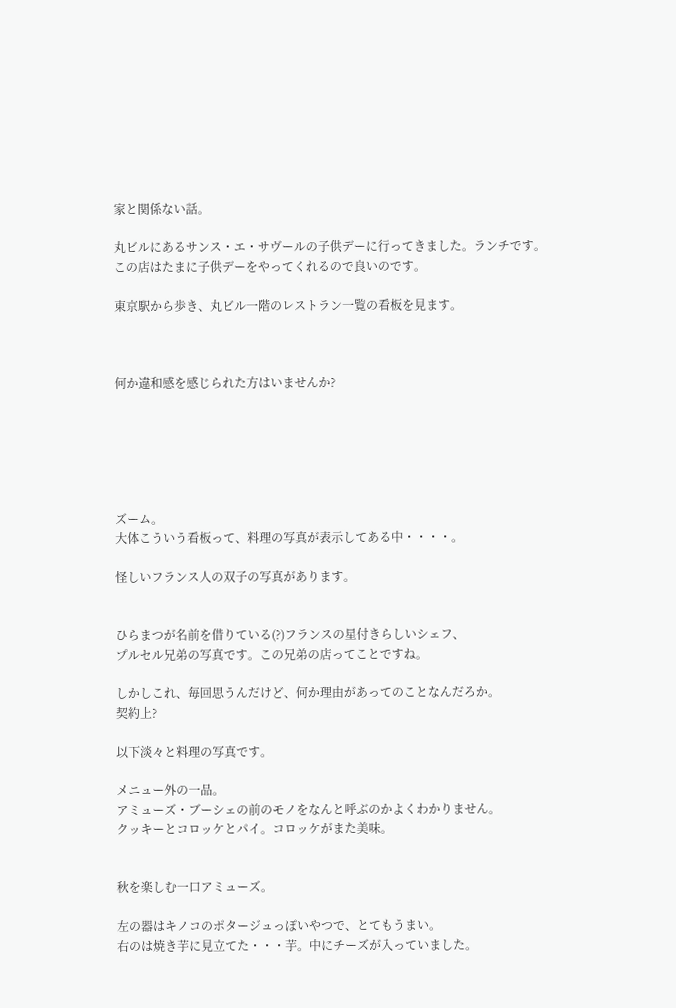家と関係ない話。

丸ビルにあるサンス・エ・サヴールの子供デーに行ってきました。ランチです。
この店はたまに子供デーをやってくれるので良いのです。

東京駅から歩き、丸ビル一階のレストラン一覧の看板を見ます。



何か違和感を感じられた方はいませんか?






ズーム。
大体こういう看板って、料理の写真が表示してある中・・・・。

怪しいフランス人の双子の写真があります。


ひらまつが名前を借りている(?)フランスの星付きらしいシェフ、
プルセル兄弟の写真です。この兄弟の店ってことですね。

しかしこれ、毎回思うんだけど、何か理由があってのことなんだろか。
契約上?

以下淡々と料理の写真です。

メニュー外の一品。
アミューズ・ブーシェの前のモノをなんと呼ぶのかよくわかりません。
クッキーとコロッケとパイ。コロッケがまた美味。


秋を楽しむ一口アミューズ。

左の器はキノコのポタージュっぽいやつで、とてもうまい。
右のは焼き芋に見立てた・・・芋。中にチーズが入っていました。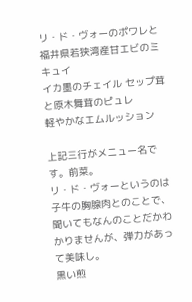リ・ド・ヴォーのポワレと福井県若狭湾産甘エビのミキュイ
イカ墨のチェイル セップ茸と原木舞茸のピュレ
軽やかなエムルッション

上記三行がメニュー名です。前菜。
リ・ド・ヴォーというのは子牛の胸腺肉とのことで、
聞いてもなんのことだかわかりませんが、弾力があって美味し。
黒い煎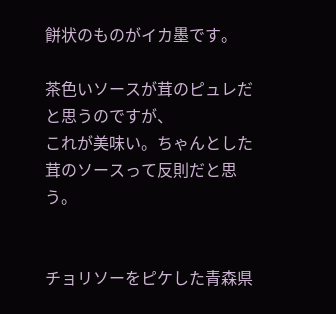餅状のものがイカ墨です。

茶色いソースが茸のピュレだと思うのですが、
これが美味い。ちゃんとした茸のソースって反則だと思う。


チョリソーをピケした青森県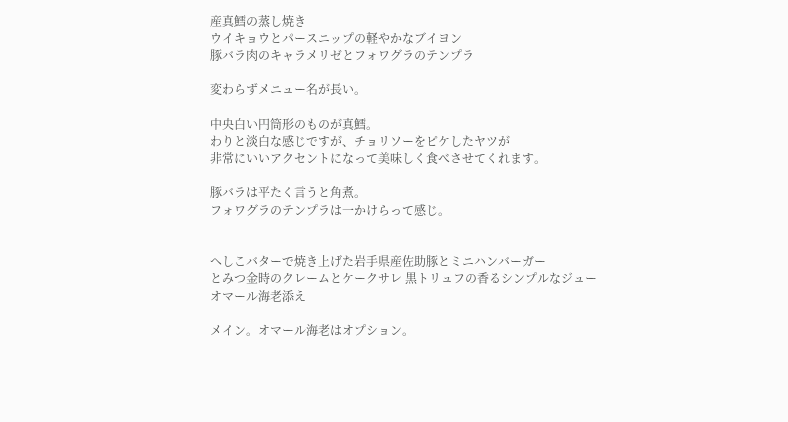産真鱈の蒸し焼き
ウイキョウとパースニップの軽やかなブイヨン
豚バラ肉のキャラメリゼとフォワグラのテンプラ

変わらずメニュー名が長い。

中央白い円筒形のものが真鱈。
わりと淡白な感じですが、チョリソーをピケしたヤツが
非常にいいアクセントになって美味しく食べさせてくれます。

豚バラは平たく言うと角煮。
フォワグラのテンプラは一かけらって感じ。


へしこバターで焼き上げた岩手県産佐助豚とミニハンバーガー
とみつ金時のクレームとケークサレ 黒トリュフの香るシンプルなジュー
オマール海老添え

メイン。オマール海老はオプション。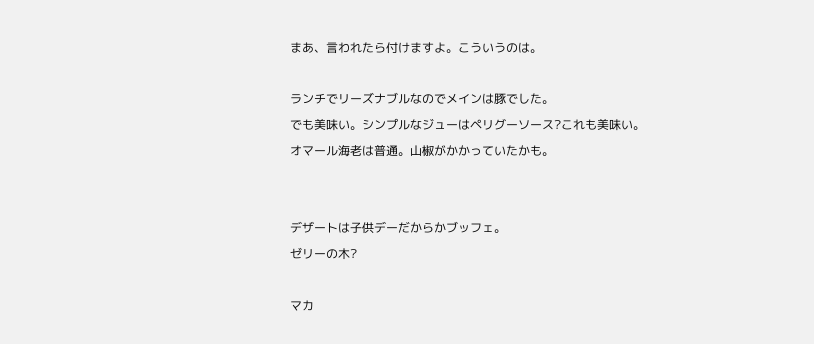まあ、言われたら付けますよ。こういうのは。

ランチでリーズナブルなのでメインは豚でした。
でも美味い。シンプルなジューはペリグーソース?これも美味い。
オマール海老は普通。山椒がかかっていたかも。


デザートは子供デーだからかブッフェ。
ゼリーの木?

マカ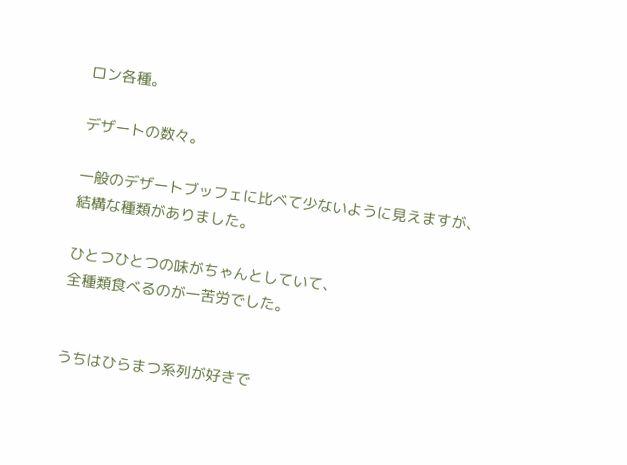ロン各種。

デザートの数々。

一般のデザートブッフェに比べて少ないように見えますが、
結構な種類がありました。

ひとつひとつの味がちゃんとしていて、
全種類食べるのが一苦労でした。


うちはひらまつ系列が好きで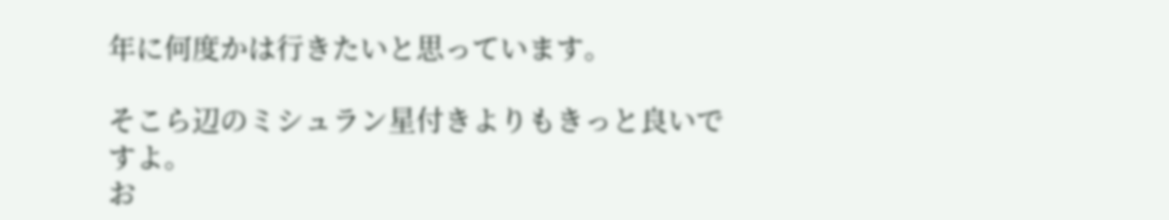年に何度かは行きたいと思っています。

そこら辺のミシュラン星付きよりもきっと良いですよ。
お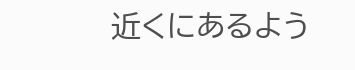近くにあるよう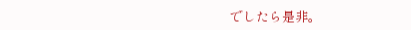でしたら是非。